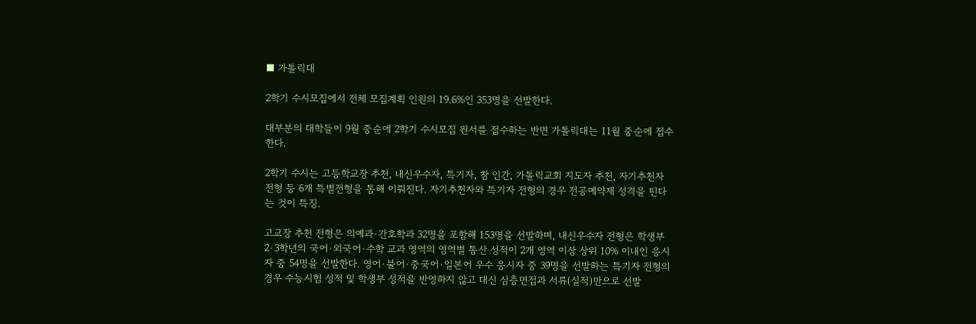■ 가톨릭대

2학기 수시모집에서 전체 모집계획 인원의 19.6%인 353명을 선발한다.

대부분의 대학들이 9월 중순에 2학기 수시모집 원서를 접수하는 반면 가톨릭대는 11월 중순에 접수한다.

2학기 수시는 고등학교장 추천, 내신우수자, 특기자, 참 인간, 가톨릭교회 지도자 추천, 자기추천자 전형 등 6개 특별전형을 통해 이뤄진다. 자기추천자와 특기자 전형의 경우 전공예약제 성격을 띤다는 것이 특징.

고교장 추천 전형은 의예과·간호학과 32명을 포함해 153명을 선발하며, 내신우수자 전형은 학생부 2·3학년의 국어·외국어·수학 교과 영역의 영역별 통산 성적이 2개 영역 이상 상위 10% 이내인 응시자 중 54명을 선발한다. 영어·불어·중국어·일본어 우수 응시자 중 39명을 선발하는 특기자 전형의 경우 수능시험 성적 및 학생부 성적을 반영하지 않고 대신 심층면접과 서류(실적)만으로 선발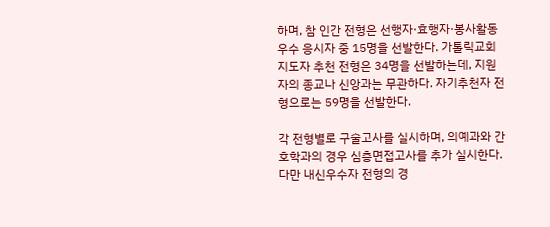하며, 참 인간 전형은 선행자·효행자·봉사활동 우수 응시자 중 15명을 선발한다. 가톨릭교회 지도자 추천 전형은 34명을 선발하는데, 지원자의 종교나 신앙과는 무관하다. 자기추천자 전형으로는 59명을 선발한다.

각 전형별로 구술고사를 실시하며, 의예과와 간호학과의 경우 심층면접고사를 추가 실시한다. 다만 내신우수자 전형의 경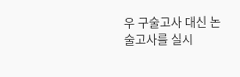우 구술고사 대신 논술고사를 실시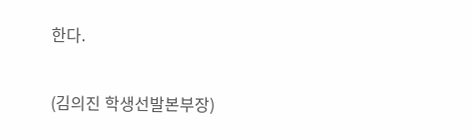한다.

(김의진 학생선발본부장)